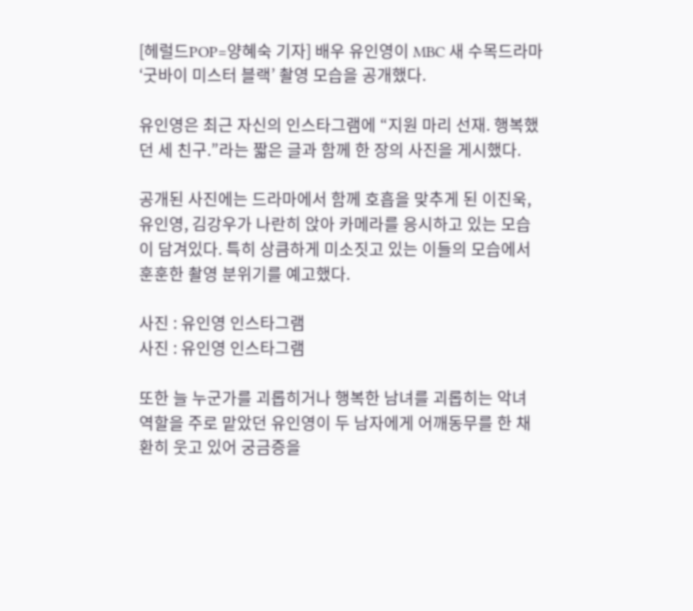[헤럴드POP=양혜숙 기자] 배우 유인영이 MBC 새 수목드라마 ‘굿바이 미스터 블랙’ 촬영 모습을 공개했다.

유인영은 최근 자신의 인스타그램에 “지원 마리 선재. 행복했던 세 친구.”라는 짧은 글과 함께 한 장의 사진을 게시했다.

공개된 사진에는 드라마에서 함께 호흡을 맞추게 된 이진욱, 유인영, 김강우가 나란히 앉아 카메라를 응시하고 있는 모습이 담겨있다. 특히 상큼하게 미소짓고 있는 이들의 모습에서 훈훈한 촬영 분위기를 예고했다.

사진 : 유인영 인스타그램
사진 : 유인영 인스타그램

또한 늘 누군가를 괴롭히거나 행복한 남녀를 괴롭히는 악녀 역할을 주로 맡았던 유인영이 두 남자에게 어깨동무를 한 채 환히 웃고 있어 궁금증을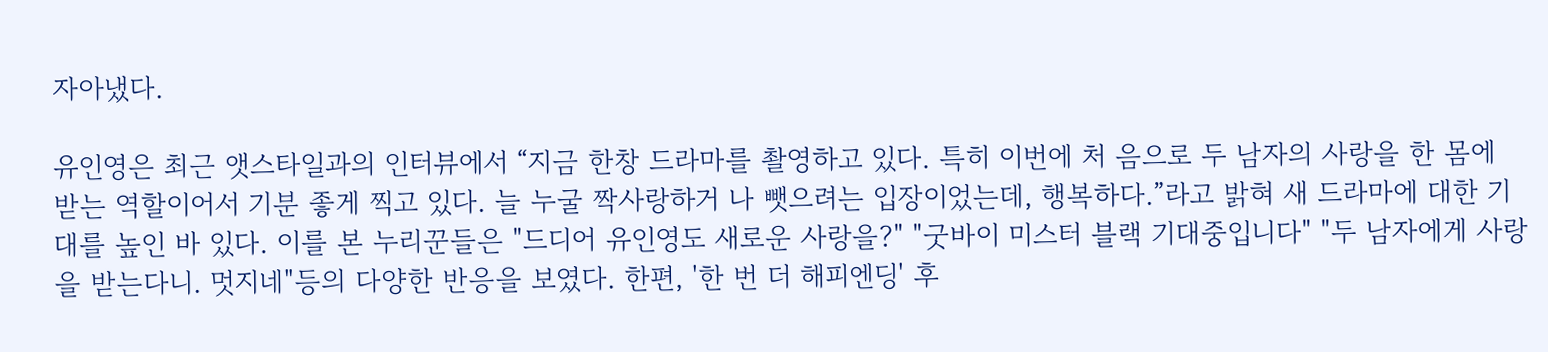자아냈다.

유인영은 최근 앳스타일과의 인터뷰에서 “지금 한창 드라마를 촬영하고 있다. 특히 이번에 처 음으로 두 남자의 사랑을 한 몸에 받는 역할이어서 기분 좋게 찍고 있다. 늘 누굴 짝사랑하거 나 뺏으려는 입장이었는데, 행복하다.”라고 밝혀 새 드라마에 대한 기대를 높인 바 있다. 이를 본 누리꾼들은 "드디어 유인영도 새로운 사랑을?" "굿바이 미스터 블랙 기대중입니다" "두 남자에게 사랑을 받는다니. 멋지네"등의 다양한 반응을 보였다. 한편, '한 번 더 해피엔딩' 후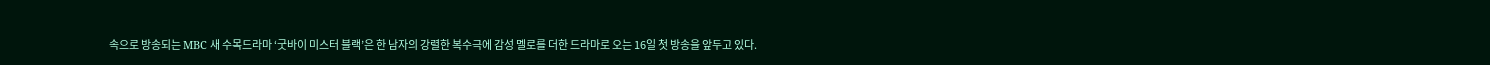속으로 방송되는 MBC 새 수목드라마 ‘굿바이 미스터 블랙’은 한 남자의 강렬한 복수극에 감성 멜로를 더한 드라마로 오는 16일 첫 방송을 앞두고 있다.